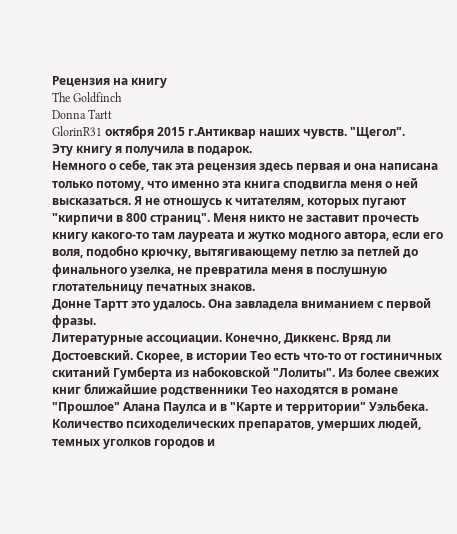Рецензия на книгу
The Goldfinch
Donna Tartt
GlorinR31 октября 2015 г.Антиквар наших чувств. "Щегол".
Эту книгу я получила в подарок.
Немного о себе, так эта рецензия здесь первая и она написана только потому, что именно эта книга сподвигла меня о ней высказаться. Я не отношусь к читателям, которых пугают "кирпичи в 800 страниц". Меня никто не заставит прочесть книгу какого-то там лауреата и жутко модного автора, если его воля, подобно крючку, вытягивающему петлю за петлей до финального узелка, не превратила меня в послушную глотательницу печатных знаков.
Донне Тартт это удалось. Она завладела вниманием с первой фразы.
Литературные ассоциации. Конечно, Диккенс. Вряд ли Достоевский. Скорее, в истории Тео есть что-то от гостиничных скитаний Гумберта из набоковской "Лолиты". Из более свежих книг ближайшие родственники Тео находятся в романе "Прошлое" Алана Паулса и в "Карте и территории" Уэльбека. Количество психоделических препаратов, умерших людей, темных уголков городов и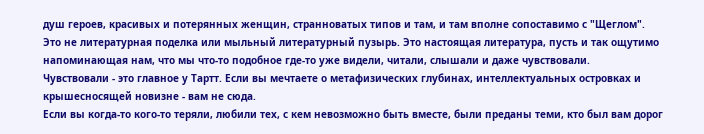душ героев, красивых и потерянных женщин, странноватых типов и там, и там вполне сопоставимо с "Щеглом".
Это не литературная поделка или мыльный литературный пузырь. Это настоящая литература, пусть и так ощутимо напоминающая нам, что мы что-то подобное где-то уже видели, читали, слышали и даже чувствовали.
Чувствовали - это главное у Тартт. Если вы мечтаете о метафизических глубинах, интеллектуальных островках и крышесносящей новизне - вам не сюда.
Если вы когда-то кого-то теряли, любили тех, с кем невозможно быть вместе, были преданы теми, кто был вам дорог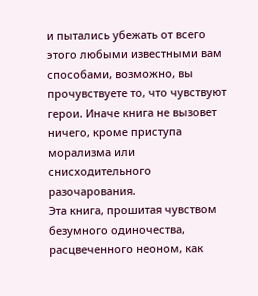и пытались убежать от всего этого любыми известными вам способами, возможно, вы прочувствуете то, что чувствуют герои. Иначе книга не вызовет ничего, кроме приступа морализма или снисходительного разочарования.
Эта книга, прошитая чувством безумного одиночества, расцвеченного неоном, как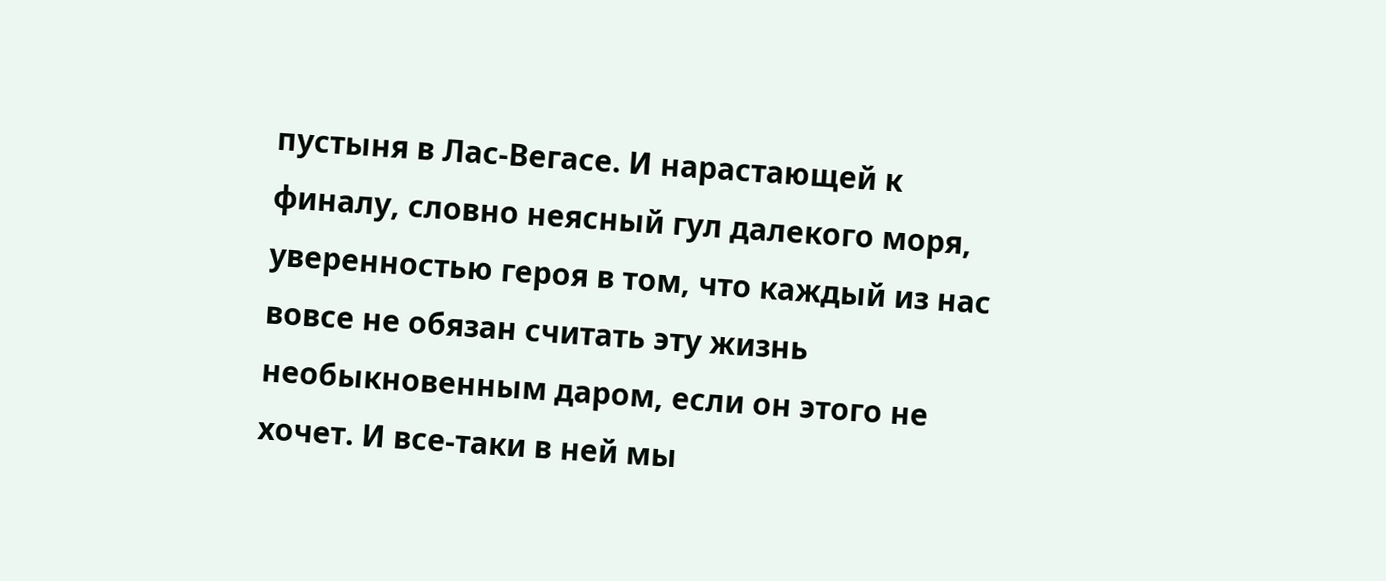пустыня в Лас-Вегасе. И нарастающей к финалу, словно неясный гул далекого моря, уверенностью героя в том, что каждый из нас вовсе не обязан считать эту жизнь необыкновенным даром, если он этого не хочет. И все-таки в ней мы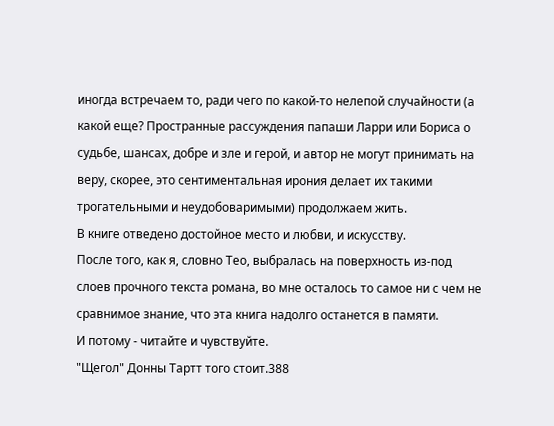иногда встречаем то, ради чего по какой-то нелепой случайности (а какой еще? Пространные рассуждения папаши Ларри или Бориса о судьбе, шансах, добре и зле и герой, и автор не могут принимать на веру, скорее, это сентиментальная ирония делает их такими трогательными и неудобоваримыми) продолжаем жить.
В книге отведено достойное место и любви, и искусству.
После того, как я, словно Тео, выбралась на поверхность из-под слоев прочного текста романа, во мне осталось то самое ни с чем не сравнимое знание, что эта книга надолго останется в памяти.
И потому - читайте и чувствуйте.
"Щегол" Донны Тартт того стоит.388